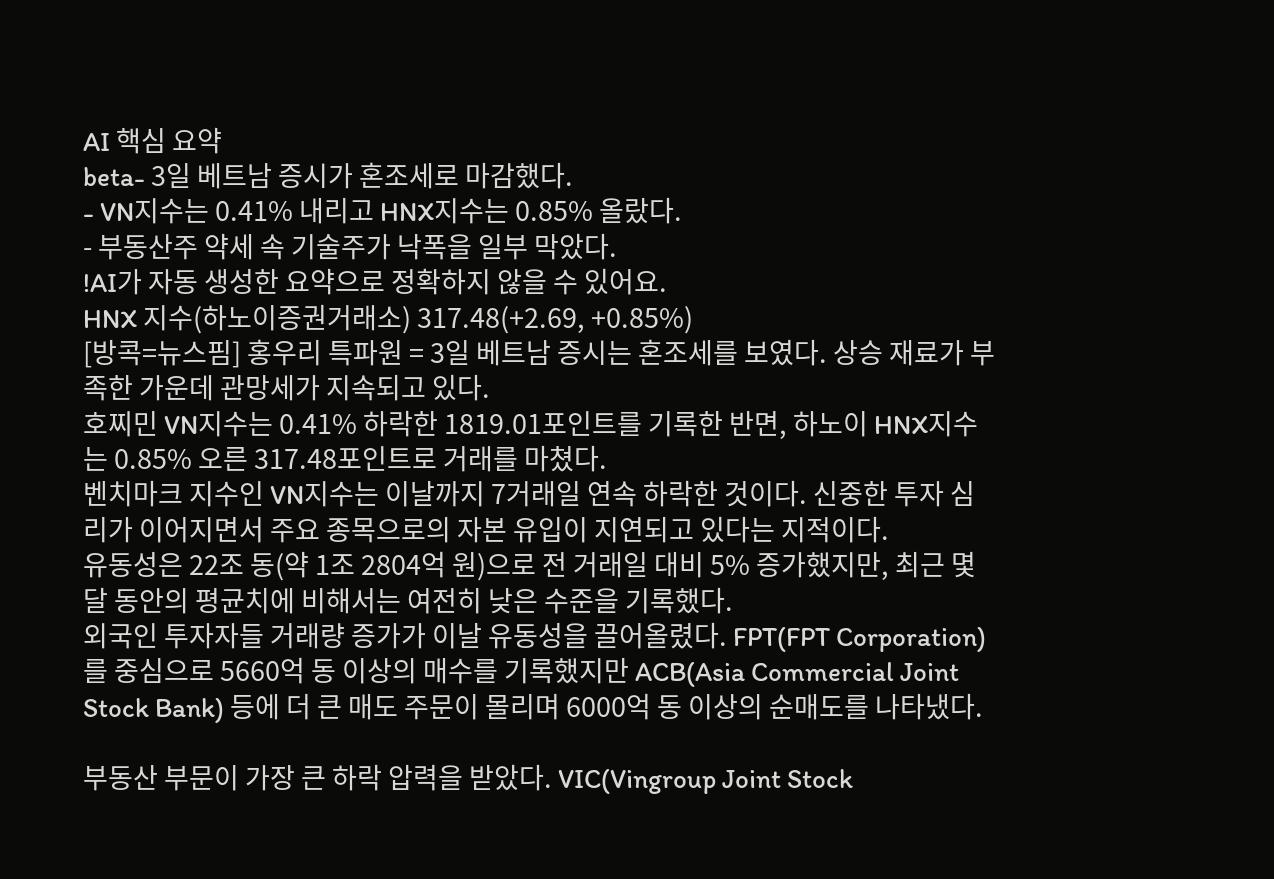AI 핵심 요약
beta- 3일 베트남 증시가 혼조세로 마감했다.
- VN지수는 0.41% 내리고 HNX지수는 0.85% 올랐다.
- 부동산주 약세 속 기술주가 낙폭을 일부 막았다.
!AI가 자동 생성한 요약으로 정확하지 않을 수 있어요.
HNX 지수(하노이증권거래소) 317.48(+2.69, +0.85%)
[방콕=뉴스핌] 홍우리 특파원 = 3일 베트남 증시는 혼조세를 보였다. 상승 재료가 부족한 가운데 관망세가 지속되고 있다.
호찌민 VN지수는 0.41% 하락한 1819.01포인트를 기록한 반면, 하노이 HNX지수는 0.85% 오른 317.48포인트로 거래를 마쳤다.
벤치마크 지수인 VN지수는 이날까지 7거래일 연속 하락한 것이다. 신중한 투자 심리가 이어지면서 주요 종목으로의 자본 유입이 지연되고 있다는 지적이다.
유동성은 22조 동(약 1조 2804억 원)으로 전 거래일 대비 5% 증가했지만, 최근 몇 달 동안의 평균치에 비해서는 여전히 낮은 수준을 기록했다.
외국인 투자자들 거래량 증가가 이날 유동성을 끌어올렸다. FPT(FPT Corporation)를 중심으로 5660억 동 이상의 매수를 기록했지만 ACB(Asia Commercial Joint Stock Bank) 등에 더 큰 매도 주문이 몰리며 6000억 동 이상의 순매도를 나타냈다.

부동산 부문이 가장 큰 하락 압력을 받았다. VIC(Vingroup Joint Stock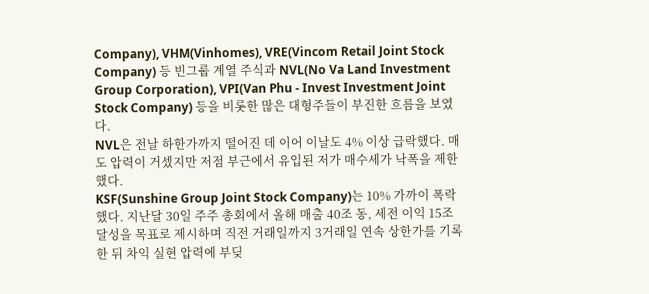Company), VHM(Vinhomes), VRE(Vincom Retail Joint Stock Company) 등 빈그룹 계열 주식과 NVL(No Va Land Investment Group Corporation), VPI(Van Phu - Invest Investment Joint Stock Company) 등을 비롯한 많은 대형주들이 부진한 흐름을 보였다.
NVL은 전날 하한가까지 떨어진 데 이어 이날도 4% 이상 급락했다. 매도 압력이 거셌지만 저점 부근에서 유입된 저가 매수세가 낙폭을 제한했다.
KSF(Sunshine Group Joint Stock Company)는 10% 가까이 폭락했다. 지난달 30일 주주 총회에서 올해 매출 40조 동, 세전 이익 15조 달성을 목표로 제시하며 직전 거래일까지 3거래일 연속 상한가를 기록한 뒤 차익 실현 압력에 부딪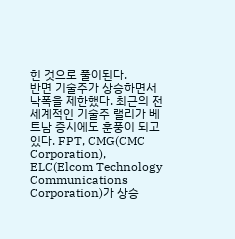힌 것으로 풀이된다.
반면 기술주가 상승하면서 낙폭을 제한했다. 최근의 전 세계적인 기술주 랠리가 베트남 증시에도 훈풍이 되고 있다. FPT, CMG(CMC Corporation), ELC(Elcom Technology Communications Corporation)가 상승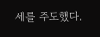세를 주도했다.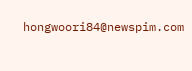hongwoori84@newspim.com